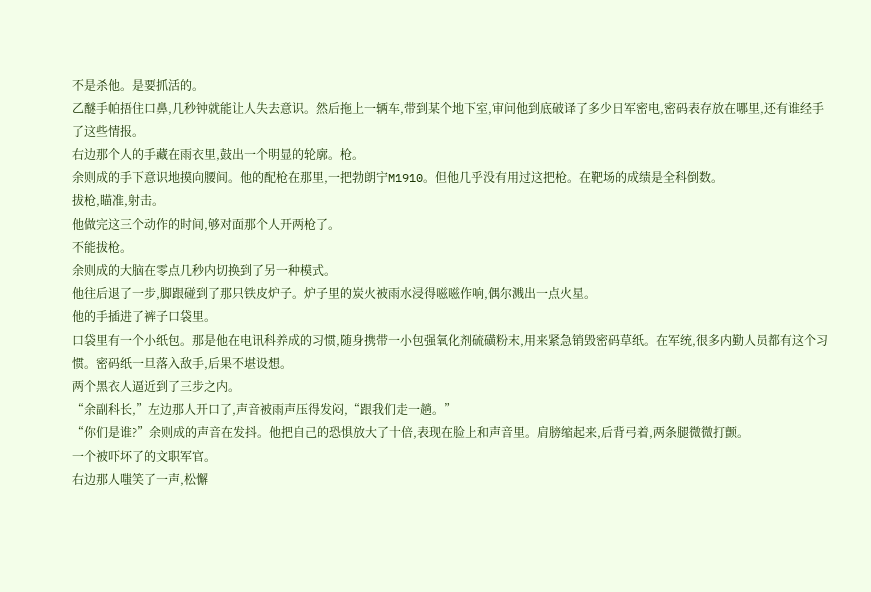不是杀他。是要抓活的。
乙醚手帕捂住口鼻,几秒钟就能让人失去意识。然后拖上一辆车,带到某个地下室,审问他到底破译了多少日军密电,密码表存放在哪里,还有谁经手了这些情报。
右边那个人的手藏在雨衣里,鼓出一个明显的轮廓。枪。
余则成的手下意识地摸向腰间。他的配枪在那里,一把勃朗宁M1910。但他几乎没有用过这把枪。在靶场的成绩是全科倒数。
拔枪,瞄准,射击。
他做完这三个动作的时间,够对面那个人开两枪了。
不能拔枪。
余则成的大脑在零点几秒内切换到了另一种模式。
他往后退了一步,脚跟碰到了那只铁皮炉子。炉子里的炭火被雨水浸得嗞嗞作响,偶尔溅出一点火星。
他的手插进了裤子口袋里。
口袋里有一个小纸包。那是他在电讯科养成的习惯,随身携带一小包强氧化剂硫磺粉末,用来紧急销毁密码草纸。在军统,很多内勤人员都有这个习惯。密码纸一旦落入敌手,后果不堪设想。
两个黑衣人逼近到了三步之内。
“余副科长,”左边那人开口了,声音被雨声压得发闷,“跟我们走一趟。”
“你们是谁?”余则成的声音在发抖。他把自己的恐惧放大了十倍,表现在脸上和声音里。肩膀缩起来,后背弓着,两条腿微微打颤。
一个被吓坏了的文职军官。
右边那人嗤笑了一声,松懈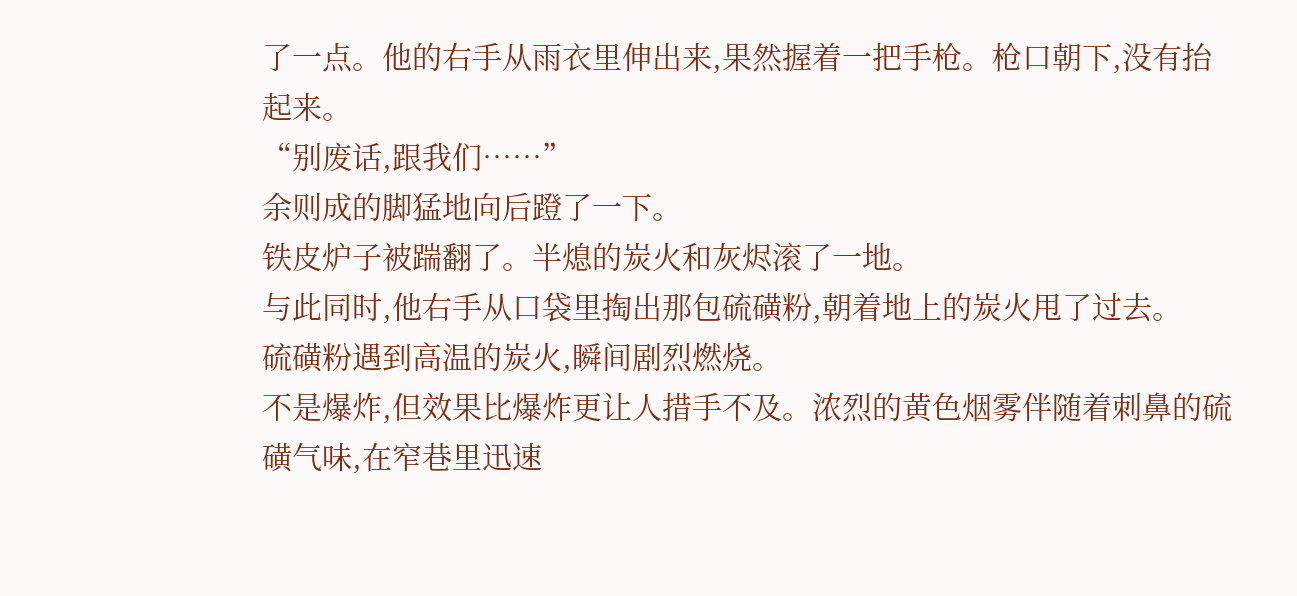了一点。他的右手从雨衣里伸出来,果然握着一把手枪。枪口朝下,没有抬起来。
“别废话,跟我们……”
余则成的脚猛地向后蹬了一下。
铁皮炉子被踹翻了。半熄的炭火和灰烬滚了一地。
与此同时,他右手从口袋里掏出那包硫磺粉,朝着地上的炭火甩了过去。
硫磺粉遇到高温的炭火,瞬间剧烈燃烧。
不是爆炸,但效果比爆炸更让人措手不及。浓烈的黄色烟雾伴随着刺鼻的硫磺气味,在窄巷里迅速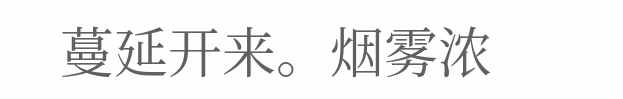蔓延开来。烟雾浓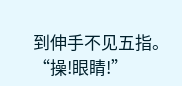到伸手不见五指。
“操!眼睛!”